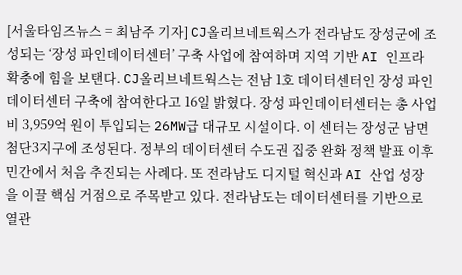[서울타임즈뉴스 = 최남주 기자] CJ올리브네트웍스가 전라남도 장성군에 조성되는 ‘장성 파인데이터센터’ 구축 사업에 참여하며 지역 기반 AI 인프라 확충에 힘을 보탠다. CJ올리브네트웍스는 전남 1호 데이터센터인 장성 파인데이터센터 구축에 참여한다고 16일 밝혔다. 장성 파인데이터센터는 총 사업비 3,959억 원이 투입되는 26MW급 대규모 시설이다. 이 센터는 장성군 남면 첨단3지구에 조성된다. 정부의 데이터센터 수도권 집중 완화 정책 발표 이후 민간에서 처음 추진되는 사례다. 또 전라남도 디지털 혁신과 AI 산업 성장을 이끌 핵심 거점으로 주목받고 있다. 전라남도는 데이터센터를 기반으로 열관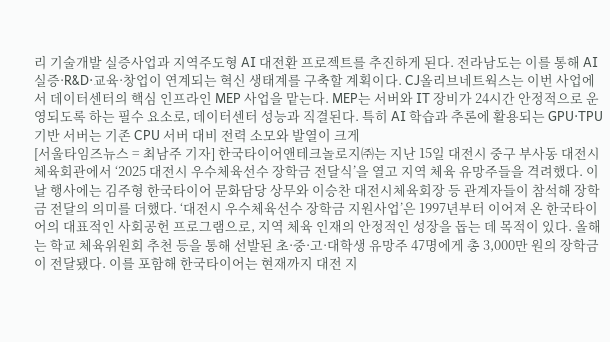리 기술개발 실증사업과 지역주도형 AI 대전환 프로젝트를 추진하게 된다. 전라남도는 이를 통해 AI 실증·R&D·교육·창업이 연계되는 혁신 생태계를 구축할 계획이다. CJ올리브네트웍스는 이번 사업에서 데이터센터의 핵심 인프라인 MEP 사업을 맡는다. MEP는 서버와 IT 장비가 24시간 안정적으로 운영되도록 하는 필수 요소로, 데이터센터 성능과 직결된다. 특히 AI 학습과 추론에 활용되는 GPU·TPU 기반 서버는 기존 CPU 서버 대비 전력 소모와 발열이 크게
[서울타임즈뉴스 = 최남주 기자] 한국타이어앤테크놀로지㈜는 지난 15일 대전시 중구 부사동 대전시 체육회관에서 ‘2025 대전시 우수체육선수 장학금 전달식’을 열고 지역 체육 유망주들을 격려했다. 이날 행사에는 김주형 한국타이어 문화담당 상무와 이승찬 대전시체육회장 등 관계자들이 참석해 장학금 전달의 의미를 더했다. ‘대전시 우수체육선수 장학금 지원사업’은 1997년부터 이어져 온 한국타이어의 대표적인 사회공헌 프로그램으로, 지역 체육 인재의 안정적인 성장을 돕는 데 목적이 있다. 올해는 학교 체육위원회 추천 등을 통해 선발된 초·중·고·대학생 유망주 47명에게 총 3,000만 원의 장학금이 전달됐다. 이를 포함해 한국타이어는 현재까지 대전 지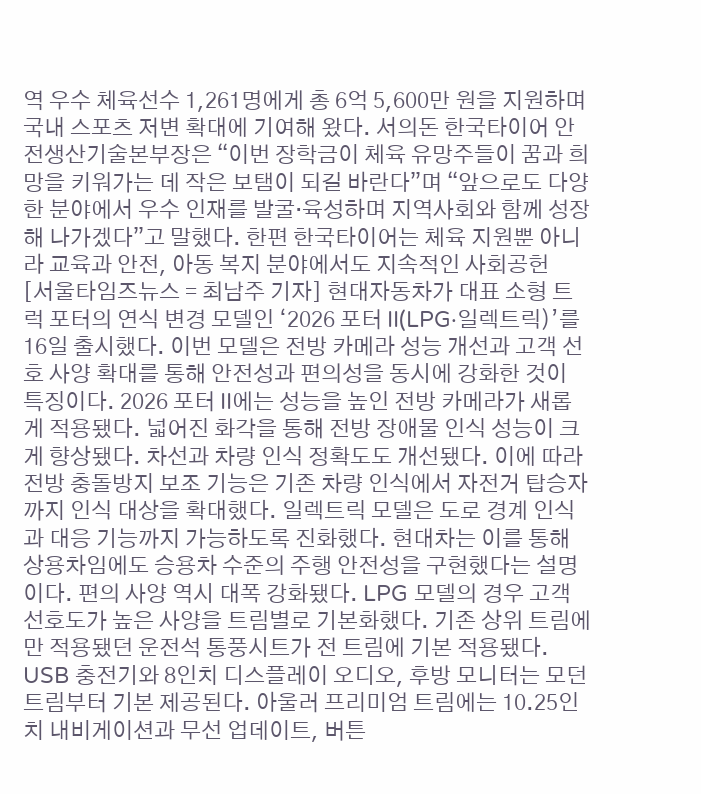역 우수 체육선수 1,261명에게 총 6억 5,600만 원을 지원하며 국내 스포츠 저변 확대에 기여해 왔다. 서의돈 한국타이어 안전생산기술본부장은 “이번 장학금이 체육 유망주들이 꿈과 희망을 키워가는 데 작은 보탬이 되길 바란다”며 “앞으로도 다양한 분야에서 우수 인재를 발굴·육성하며 지역사회와 함께 성장해 나가겠다”고 말했다. 한편 한국타이어는 체육 지원뿐 아니라 교육과 안전, 아동 복지 분야에서도 지속적인 사회공헌
[서울타임즈뉴스 = 최남주 기자] 현대자동차가 대표 소형 트럭 포터의 연식 변경 모델인 ‘2026 포터 II(LPG·일렉트릭)’를 16일 출시했다. 이번 모델은 전방 카메라 성능 개선과 고객 선호 사양 확대를 통해 안전성과 편의성을 동시에 강화한 것이 특징이다. 2026 포터 II에는 성능을 높인 전방 카메라가 새롭게 적용됐다. 넓어진 화각을 통해 전방 장애물 인식 성능이 크게 향상됐다. 차선과 차량 인식 정확도도 개선됐다. 이에 따라 전방 충돌방지 보조 기능은 기존 차량 인식에서 자전거 탑승자까지 인식 대상을 확대했다. 일렉트릭 모델은 도로 경계 인식과 대응 기능까지 가능하도록 진화했다. 현대차는 이를 통해 상용차임에도 승용차 수준의 주행 안전성을 구현했다는 설명이다. 편의 사양 역시 대폭 강화됐다. LPG 모델의 경우 고객 선호도가 높은 사양을 트림별로 기본화했다. 기존 상위 트림에만 적용됐던 운전석 통풍시트가 전 트림에 기본 적용됐다. USB 충전기와 8인치 디스플레이 오디오, 후방 모니터는 모던 트림부터 기본 제공된다. 아울러 프리미엄 트림에는 10.25인치 내비게이션과 무선 업데이트, 버튼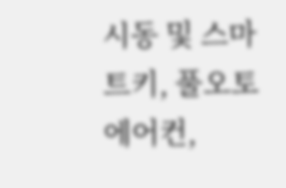시동 및 스마트키, 풀오토 에어컨,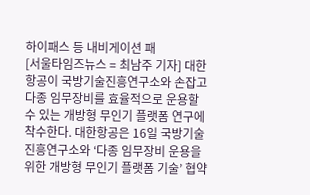하이패스 등 내비게이션 패
[서울타임즈뉴스 = 최남주 기자] 대한항공이 국방기술진흥연구소와 손잡고 다종 임무장비를 효율적으로 운용할 수 있는 개방형 무인기 플랫폼 연구에 착수한다. 대한항공은 16일 국방기술진흥연구소와 ‘다종 임무장비 운용을 위한 개방형 무인기 플랫폼 기술’ 협약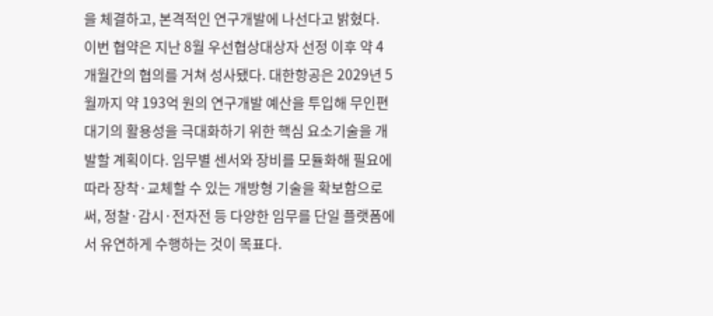을 체결하고, 본격적인 연구개발에 나선다고 밝혔다. 이번 협약은 지난 8월 우선협상대상자 선정 이후 약 4개월간의 협의를 거쳐 성사됐다. 대한항공은 2029년 5월까지 약 193억 원의 연구개발 예산을 투입해 무인편대기의 활용성을 극대화하기 위한 핵심 요소기술을 개발할 계획이다. 임무별 센서와 장비를 모듈화해 필요에 따라 장착·교체할 수 있는 개방형 기술을 확보함으로써, 정찰·감시·전자전 등 다양한 임무를 단일 플랫폼에서 유연하게 수행하는 것이 목표다.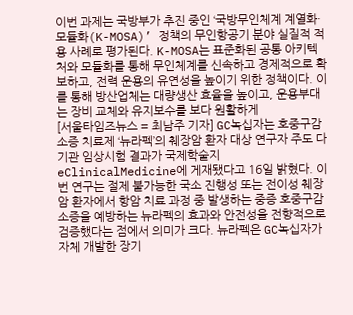이번 과제는 국방부가 추진 중인 ‘국방무인체계 계열화·모듈화(K-MOSA)’ 정책의 무인항공기 분야 실질적 적용 사례로 평가된다. K-MOSA는 표준화된 공통 아키텍처와 모듈화를 통해 무인체계를 신속하고 경제적으로 확보하고, 전력 운용의 유연성을 높이기 위한 정책이다. 이를 통해 방산업체는 대량생산 효율을 높이고, 운용부대는 장비 교체와 유지보수를 보다 원활하게
[서울타임즈뉴스 = 최남주 기자] GC녹십자는 호중구감소증 치료제 ‘뉴라펙’의 췌장암 환자 대상 연구자 주도 다기관 임상시험 결과가 국제학술지 eClinicalMedicine에 게재됐다고 16일 밝혔다. 이번 연구는 절제 불가능한 국소 진행성 또는 전이성 췌장암 환자에서 항암 치료 과정 중 발생하는 중증 호중구감소증을 예방하는 뉴라펙의 효과와 안전성을 전향적으로 검증했다는 점에서 의미가 크다. 뉴라펙은 GC녹십자가 자체 개발한 장기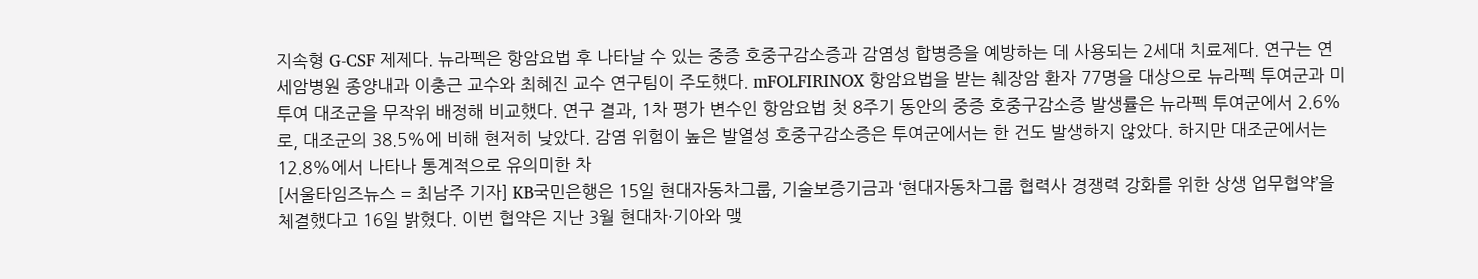지속형 G-CSF 제제다. 뉴라펙은 항암요법 후 나타날 수 있는 중증 호중구감소증과 감염성 합병증을 예방하는 데 사용되는 2세대 치료제다. 연구는 연세암병원 종양내과 이충근 교수와 최혜진 교수 연구팀이 주도했다. mFOLFIRINOX 항암요법을 받는 췌장암 환자 77명을 대상으로 뉴라펙 투여군과 미투여 대조군을 무작위 배정해 비교했다. 연구 결과, 1차 평가 변수인 항암요법 첫 8주기 동안의 중증 호중구감소증 발생률은 뉴라펙 투여군에서 2.6%로, 대조군의 38.5%에 비해 현저히 낮았다. 감염 위험이 높은 발열성 호중구감소증은 투여군에서는 한 건도 발생하지 않았다. 하지만 대조군에서는 12.8%에서 나타나 통계적으로 유의미한 차
[서울타임즈뉴스 = 최남주 기자] KB국민은행은 15일 현대자동차그룹, 기술보증기금과 ‘현대자동차그룹 협력사 경쟁력 강화를 위한 상생 업무협약’을 체결했다고 16일 밝혔다. 이번 협약은 지난 3월 현대차·기아와 맺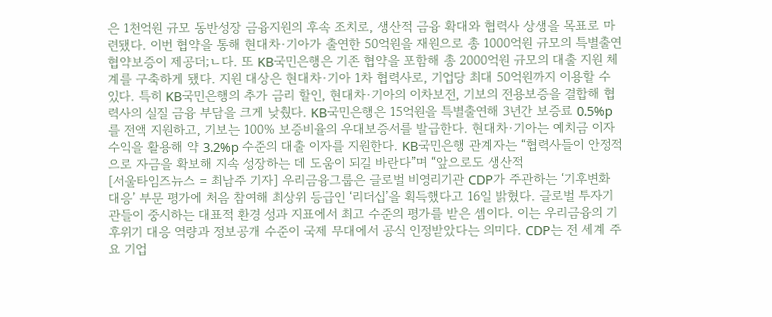은 1천억원 규모 동반성장 금융지원의 후속 조치로, 생산적 금융 확대와 협력사 상생을 목표로 마련됐다. 이번 협약을 통해 현대차·기아가 출연한 50억원을 재원으로 총 1000억원 규모의 특별출연 협약보증이 제공더;ㄴ다. 또 KB국민은행은 기존 협약을 포함해 총 2000억원 규모의 대출 지원 체계를 구축하게 됐다. 지원 대상은 현대차·기아 1차 협력사로, 기업당 최대 50억원까지 이용할 수 있다. 특히 KB국민은행의 추가 금리 할인, 현대차·기아의 이차보전, 기보의 전용보증을 결합해 협력사의 실질 금융 부담을 크게 낮췄다. KB국민은행은 15억원을 특별출연해 3년간 보증료 0.5%p를 전액 지원하고, 기보는 100% 보증비율의 우대보증서를 발급한다. 현대차·기아는 예치금 이자 수익을 활용해 약 3.2%p 수준의 대출 이자를 지원한다. KB국민은행 관계자는 “협력사들이 안정적으로 자금을 확보해 지속 성장하는 데 도움이 되길 바란다”며 “앞으로도 생산적
[서울타임즈뉴스 = 최남주 기자] 우리금융그룹은 글로벌 비영리기관 CDP가 주관하는 ‘기후변화 대응’ 부문 평가에 처음 참여해 최상위 등급인 ‘리더십’을 획득했다고 16일 밝혔다. 글로벌 투자기관들이 중시하는 대표적 환경 성과 지표에서 최고 수준의 평가를 받은 셈이다. 이는 우리금융의 기후위기 대응 역량과 정보공개 수준이 국제 무대에서 공식 인정받았다는 의미다. CDP는 전 세계 주요 기업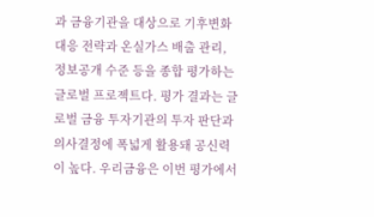과 금융기관을 대상으로 기후변화 대응 전략과 온실가스 배출 관리, 정보공개 수준 등을 종합 평가하는 글로벌 프로젝트다. 평가 결과는 글로벌 금융 투자기관의 투자 판단과 의사결정에 폭넓게 활용돼 공신력이 높다. 우리금융은 이번 평가에서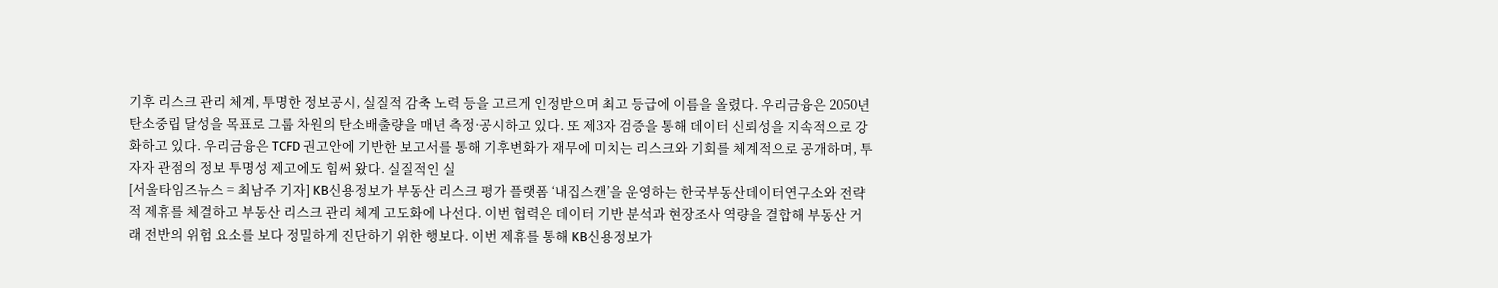기후 리스크 관리 체계, 투명한 정보공시, 실질적 감축 노력 등을 고르게 인정받으며 최고 등급에 이름을 올렸다. 우리금융은 2050년 탄소중립 달성을 목표로 그룹 차원의 탄소배출량을 매년 측정·공시하고 있다. 또 제3자 검증을 통해 데이터 신뢰성을 지속적으로 강화하고 있다. 우리금융은 TCFD 권고안에 기반한 보고서를 통해 기후변화가 재무에 미치는 리스크와 기회를 체계적으로 공개하며, 투자자 관점의 정보 투명성 제고에도 힘써 왔다. 실질적인 실
[서울타임즈뉴스 = 최남주 기자] KB신용정보가 부동산 리스크 평가 플랫폼 ‘내집스캔’을 운영하는 한국부동산데이터연구소와 전략적 제휴를 체결하고 부동산 리스크 관리 체계 고도화에 나선다. 이번 협력은 데이터 기반 분석과 현장조사 역량을 결합해 부동산 거래 전반의 위험 요소를 보다 정밀하게 진단하기 위한 행보다. 이번 제휴를 통해 KB신용정보가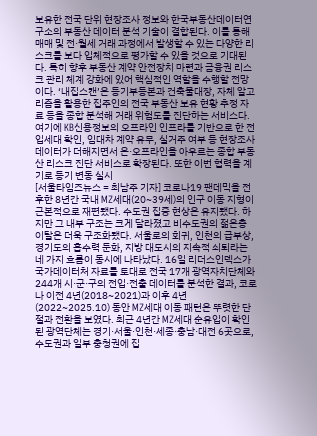보유한 전국 단위 현장조사 정보와 한국부동산데이터연구소의 부동산 데이터 분석 기술이 결합된다. 이를 통해 매매 및 전·월세 거래 과정에서 발생할 수 있는 다양한 리스크를 보다 입체적으로 평가할 수 있을 것으로 기대된다. 특히 향후 부동산 계약 안전장치 마련과 금융권 리스크 관리 체계 강화에 있어 핵심적인 역할을 수행할 전망이다. ‘내집스캔’은 등기부등본과 건축물대장, 자체 알고리즘을 활용한 집주인의 전국 부동산 보유 현황 추정 자료 등을 종합 분석해 거래 위험도를 진단하는 서비스다. 여기에 KB신용정보의 오프라인 인프라를 기반으로 한 전입세대 확인, 임대차 계약 유무, 실거주 여부 등 현장조사 데이터가 더해지면서 온·오프라인을 아우르는 종합 부동산 리스크 진단 서비스로 확장된다. 또한 이번 협력을 계기로 등기 변동 실시
[서울타임즈뉴스 = 최남주 기자] 코로나19 팬데믹을 전후한 8년간 국내 MZ세대(20~39세)의 인구 이동 지형이 근본적으로 재편됐다. 수도권 집중 현상은 유지됐다. 하지만 그 내부 구조는 크게 달라졌고 비수도권의 젊은층 이탈은 더욱 구조화됐다. 서울로의 회귀, 인천의 급부상, 경기도의 흡수력 둔화, 지방 대도시의 지속적 쇠퇴라는 네 가지 흐름이 동시에 나타났다. 16일 리더스인덱스가 국가데이터처 자료를 토대로 전국 17개 광역자치단체와 244개 시·군·구의 전입·전출 데이터를 분석한 결과, 코로나 이전 4년(2018~2021)과 이후 4년(2022~2025.10) 동안 MZ세대 이동 패턴은 뚜렷한 단절과 전환을 보였다. 최근 4년간 MZ세대 순유입이 확인된 광역단체는 경기·서울·인천·세종·충남·대전 6곳으로, 수도권과 일부 충청권에 집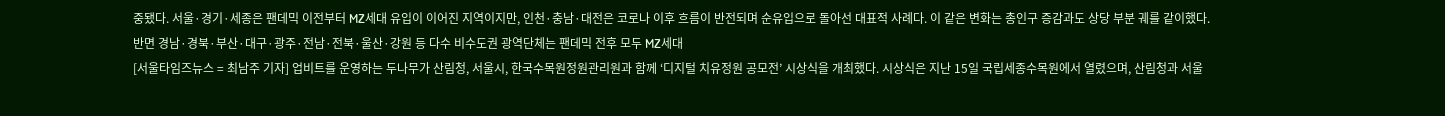중됐다. 서울·경기·세종은 팬데믹 이전부터 MZ세대 유입이 이어진 지역이지만, 인천·충남·대전은 코로나 이후 흐름이 반전되며 순유입으로 돌아선 대표적 사례다. 이 같은 변화는 총인구 증감과도 상당 부분 궤를 같이했다. 반면 경남·경북·부산·대구·광주·전남·전북·울산·강원 등 다수 비수도권 광역단체는 팬데믹 전후 모두 MZ세대
[서울타임즈뉴스 = 최남주 기자] 업비트를 운영하는 두나무가 산림청, 서울시, 한국수목원정원관리원과 함께 ‘디지털 치유정원 공모전’ 시상식을 개최했다. 시상식은 지난 15일 국립세종수목원에서 열렸으며, 산림청과 서울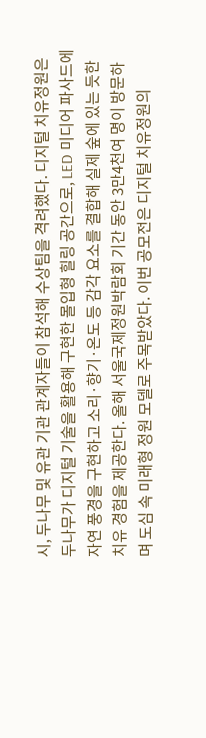시, 두나무 및 유관 기관 관계자들이 참석해 수상팀을 격려했다. 디지털 치유정원은 두나무가 디지털 기술을 활용해 구현한 몰입형 힐링 공간으로, LED 미디어 파사드에 자연 풍경을 구현하고 소리·향기·온도 등 감각 요소를 결합해 실제 숲에 있는 듯한 치유 경험을 제공한다. 올해 서울국제정원박람회 기간 동안 3만4천여 명이 방문하며 도심 속 미래형 정원 모델로 주목받았다. 이번 공모전은 디지털 치유정원의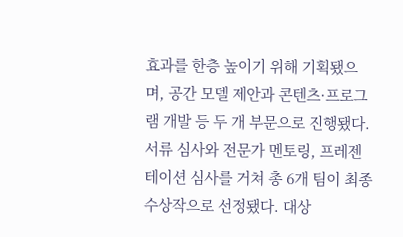효과를 한층 높이기 위해 기획됐으며, 공간 모델 제안과 콘텐츠·프로그램 개발 등 두 개 부문으로 진행됐다. 서류 심사와 전문가 멘토링, 프레젠테이션 심사를 거쳐 총 6개 팀이 최종 수상작으로 선정됐다. 대상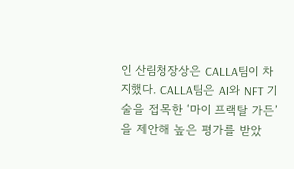인 산림청장상은 CALLA팀이 차지했다. CALLA팀은 AI와 NFT 기술을 접목한 ‘마이 프랙탈 가든’을 제안해 높은 평가를 받았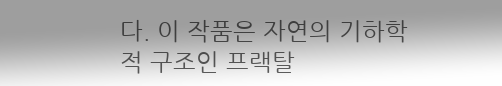다. 이 작품은 자연의 기하학적 구조인 프랙탈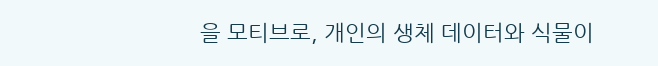을 모티브로, 개인의 생체 데이터와 식물이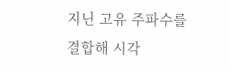지닌 고유 주파수를 결합해 시각